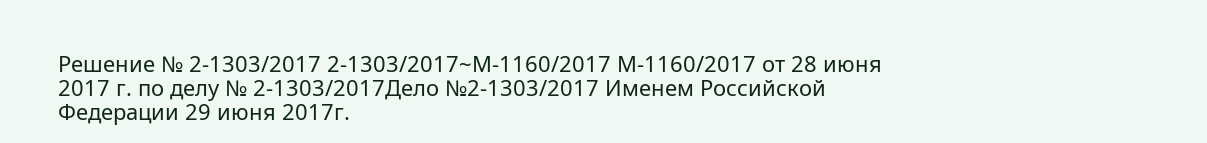Решение № 2-1303/2017 2-1303/2017~М-1160/2017 М-1160/2017 от 28 июня 2017 г. по делу № 2-1303/2017Дело №2-1303/2017 Именем Российской Федерации 29 июня 2017г.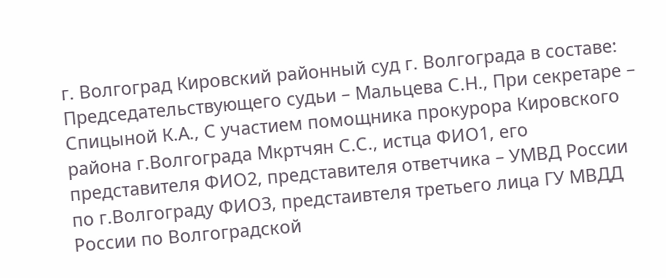г. Волгоград Кировский районный суд г. Волгограда в составе: Председательствующего судьи – Мальцева С.Н., При секретаре – Спицыной К.А., С участием помощника прокурора Кировского района г.Волгограда Мкртчян С.С., истца ФИО1, его представителя ФИО2, представителя ответчика – УМВД России по г.Волгограду ФИО3, предстаивтеля третьего лица ГУ МВДД России по Волгоградской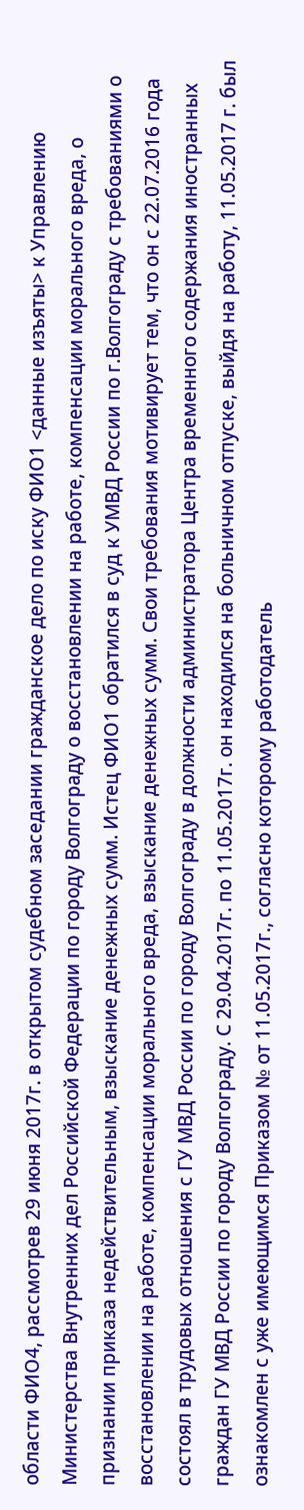области ФИО4, рассмотрев 29 июня 2017г. в открытом судебном заседании гражданское дело по иску ФИО1 <данные изъяты> к Управлению Министерства Внутренних дел Российской Федерации по городу Волгограду о восстановлении на работе, компенсации морального вреда, о признании приказа недействительным, взыскание денежных сумм. Истец ФИО1 обратился в суд к УМВД России по г.Волгограду с требованиями о восстановлении на работе, компенсации морального вреда, взыскание денежных сумм. Свои требования мотивирует тем, что он с 22.07.2016 года состоял в трудовых отношения с ГУ МВД России по городу Волгограду в должности администратора Центра временного содержания иностранных граждан ГУ МВД России по городу Волгограду. С 29.04.2017г. по 11.05.2017г. он находился на больничном отпуске, выйдя на работу, 11.05.2017 г. был ознакомлен с уже имеющимся Приказом № от 11.05.2017г., согласно которому работодатель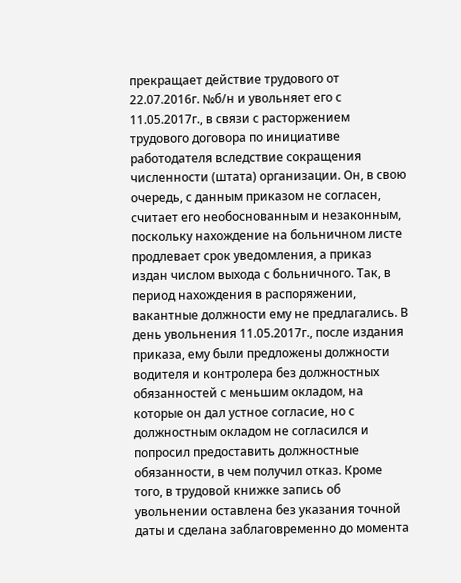прекращает действие трудового от 22.07.2016г. №б/н и увольняет его с 11.05.2017г., в связи с расторжением трудового договора по инициативе работодателя вследствие сокращения численности (штата) организации. Он, в свою очередь, с данным приказом не согласен, считает его необоснованным и незаконным, поскольку нахождение на больничном листе продлевает срок уведомления, а приказ издан числом выхода с больничного. Так, в период нахождения в распоряжении, вакантные должности ему не предлагались. В день увольнения 11.05.2017г., после издания приказа, ему были предложены должности водителя и контролера без должностных обязанностей с меньшим окладом, на которые он дал устное согласие, но с должностным окладом не согласился и попросил предоставить должностные обязанности, в чем получил отказ. Кроме того, в трудовой книжке запись об увольнении оставлена без указания точной даты и сделана заблаговременно до момента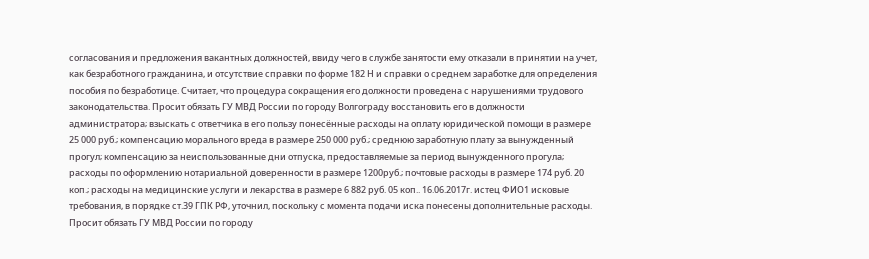согласования и предложения вакантных должностей, ввиду чего в службе занятости ему отказали в принятии на учет, как безработного гражданина, и отсутствие справки по форме 182 Н и справки о среднем заработке для определения пособия по безработице. Считает, что процедура сокращения его должности проведена с нарушениями трудового законодательства. Просит обязать ГУ МВД России по городу Волгограду восстановить его в должности администратора; взыскать с ответчика в его пользу понесённые расходы на оплату юридической помощи в размере 25 000 руб.; компенсацию морального вреда в размере 250 000 руб.; среднюю заработную плату за вынужденный прогул; компенсацию за неиспользованные дни отпуска, предоставляемые за период вынужденного прогула; расходы по оформлению нотариальной доверенности в размере 1200руб.; почтовые расходы в размере 174 руб. 20 коп.; расходы на медицинские услуги и лекарства в размере 6 882 руб. 05 коп.. 16.06.2017г. истец ФИО1 исковые требования, в порядке ст.39 ГПК РФ, уточнил, поскольку с момента подачи иска понесены дополнительные расходы. Просит обязать ГУ МВД России по городу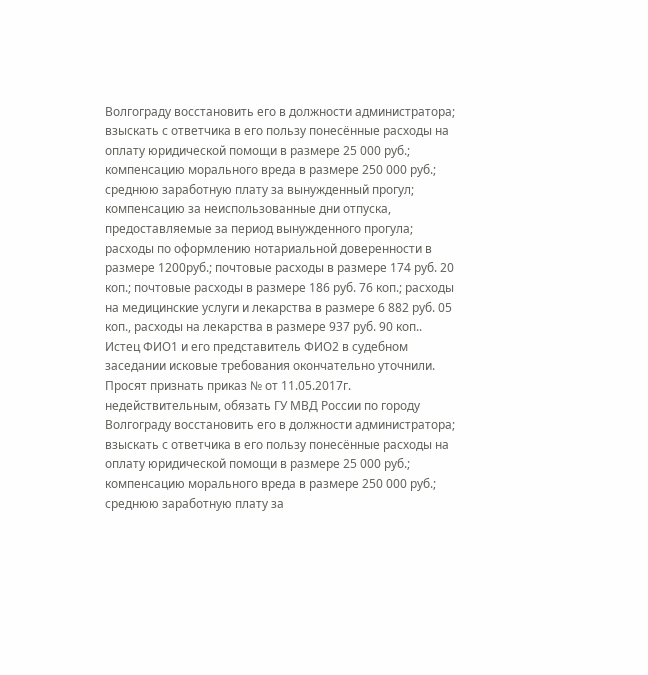Волгограду восстановить его в должности администратора; взыскать с ответчика в его пользу понесённые расходы на оплату юридической помощи в размере 25 000 руб.; компенсацию морального вреда в размере 250 000 руб.; среднюю заработную плату за вынужденный прогул; компенсацию за неиспользованные дни отпуска, предоставляемые за период вынужденного прогула; расходы по оформлению нотариальной доверенности в размере 1200руб.; почтовые расходы в размере 174 руб. 20 коп.; почтовые расходы в размере 186 руб. 76 коп.; расходы на медицинские услуги и лекарства в размере 6 882 руб. 05 коп., расходы на лекарства в размере 937 руб. 90 коп.. Истец ФИО1 и его представитель ФИО2 в судебном заседании исковые требования окончательно уточнили. Просят признать приказ № от 11.05.2017г. недействительным, обязать ГУ МВД России по городу Волгограду восстановить его в должности администратора; взыскать с ответчика в его пользу понесённые расходы на оплату юридической помощи в размере 25 000 руб.; компенсацию морального вреда в размере 250 000 руб.; среднюю заработную плату за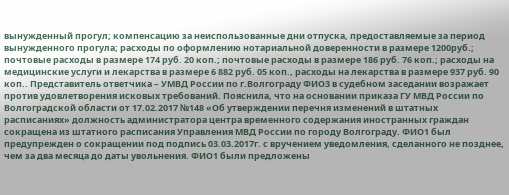вынужденный прогул; компенсацию за неиспользованные дни отпуска, предоставляемые за период вынужденного прогула; расходы по оформлению нотариальной доверенности в размере 1200руб.; почтовые расходы в размере 174 руб. 20 коп.; почтовые расходы в размере 186 руб. 76 коп.; расходы на медицинские услуги и лекарства в размере 6 882 руб. 05 коп., расходы на лекарства в размере 937 руб. 90 коп.. Представитель ответчика – УМВД России по г.Волгограду ФИО3 в судебном заседании возражает против удовлетворения исковых требований. Пояснила, что на основании приказа ГУ МВД России по Волгоградской области от 17.02.2017 №148 «Об утверждении перечня изменений в штатных расписаниях» должность администратора центра временного содержания иностранных граждан сокращена из штатного расписания Управления МВД России по городу Волгограду. ФИО1 был предупрежден о сокращении под подпись 03.03.2017г. с вручением уведомления, сделанного не позднее, чем за два месяца до даты увольнения. ФИО1 были предложены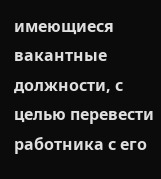имеющиеся вакантные должности, с целью перевести работника с его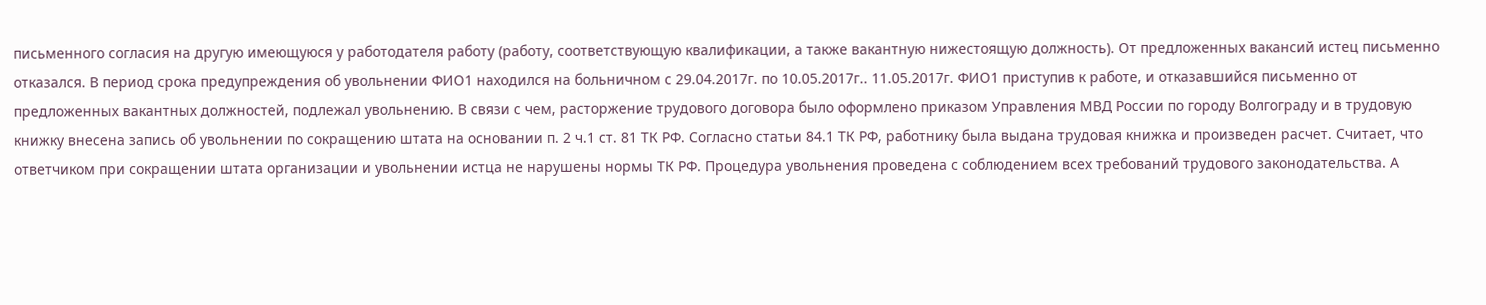письменного согласия на другую имеющуюся у работодателя работу (работу, соответствующую квалификации, а также вакантную нижестоящую должность). От предложенных вакансий истец письменно отказался. В период срока предупреждения об увольнении ФИО1 находился на больничном с 29.04.2017г. по 10.05.2017г.. 11.05.2017г. ФИО1 приступив к работе, и отказавшийся письменно от предложенных вакантных должностей, подлежал увольнению. В связи с чем, расторжение трудового договора было оформлено приказом Управления МВД России по городу Волгограду и в трудовую книжку внесена запись об увольнении по сокращению штата на основании п. 2 ч.1 ст. 81 ТК РФ. Согласно статьи 84.1 ТК РФ, работнику была выдана трудовая книжка и произведен расчет. Считает, что ответчиком при сокращении штата организации и увольнении истца не нарушены нормы ТК РФ. Процедура увольнения проведена с соблюдением всех требований трудового законодательства. А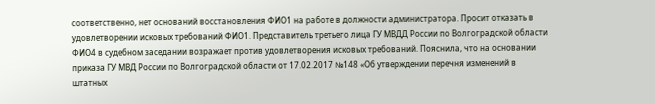соответственно, нет оснований восстановления ФИО1 на работе в должности администратора. Просит отказать в удовлетворении исковых требований ФИО1. Представитель третьего лица ГУ МВДД России по Волгоградской области ФИО4 в судебном заседании возражает против удовлетворения исковых требований. Пояснила, что на основании приказа ГУ МВД России по Волгоградской области от 17.02.2017 №148 «Об утверждении перечня изменений в штатных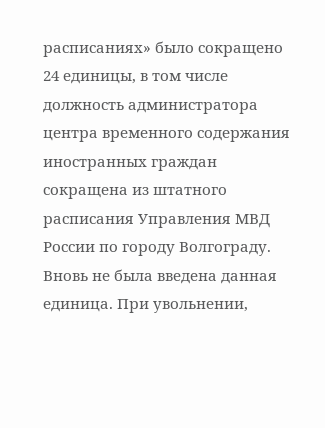расписаниях» было сокращено 24 единицы, в том числе должность администратора центра временного содержания иностранных граждан сокращена из штатного расписания Управления МВД России по городу Волгограду. Вновь не была введена данная единица. При увольнении,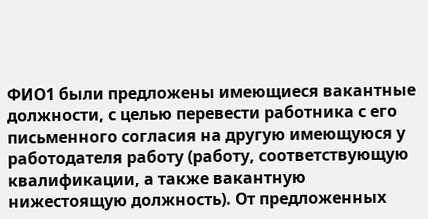ФИО1 были предложены имеющиеся вакантные должности, с целью перевести работника с его письменного согласия на другую имеющуюся у работодателя работу (работу, соответствующую квалификации, а также вакантную нижестоящую должность). От предложенных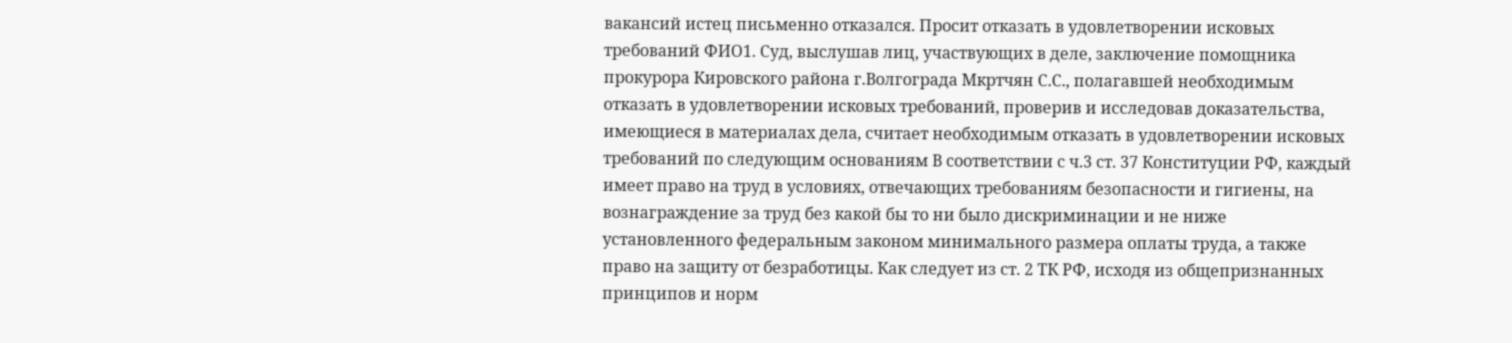вакансий истец письменно отказался. Просит отказать в удовлетворении исковых требований ФИО1. Суд, выслушав лиц, участвующих в деле, заключение помощника прокурора Кировского района г.Волгограда Мкртчян С.С., полагавшей необходимым отказать в удовлетворении исковых требований, проверив и исследовав доказательства, имеющиеся в материалах дела, считает необходимым отказать в удовлетворении исковых требований по следующим основаниям В соответствии с ч.3 ст. 37 Конституции РФ, каждый имеет право на труд в условиях, отвечающих требованиям безопасности и гигиены, на вознаграждение за труд без какой бы то ни было дискриминации и не ниже установленного федеральным законом минимального размера оплаты труда, а также право на защиту от безработицы. Как следует из ст. 2 ТК РФ, исходя из общепризнанных принципов и норм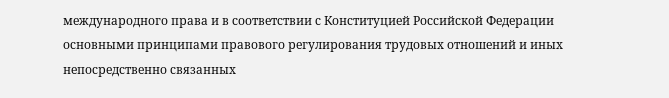международного права и в соответствии с Конституцией Российской Федерации основными принципами правового регулирования трудовых отношений и иных непосредственно связанных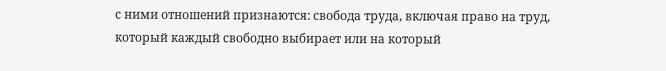с ними отношений признаются: свобода труда, включая право на труд, который каждый свободно выбирает или на который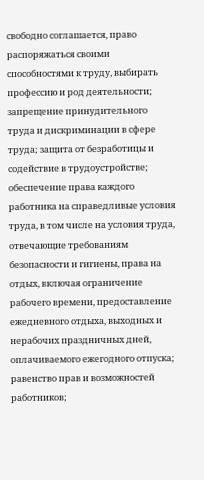свободно соглашается, право распоряжаться своими способностями к труду, выбирать профессию и род деятельности; запрещение принудительного труда и дискриминации в сфере труда; защита от безработицы и содействие в трудоустройстве; обеспечение права каждого работника на справедливые условия труда, в том числе на условия труда, отвечающие требованиям безопасности и гигиены, права на отдых, включая ограничение рабочего времени, предоставление ежедневного отдыха, выходных и нерабочих праздничных дней, оплачиваемого ежегодного отпуска; равенство прав и возможностей работников;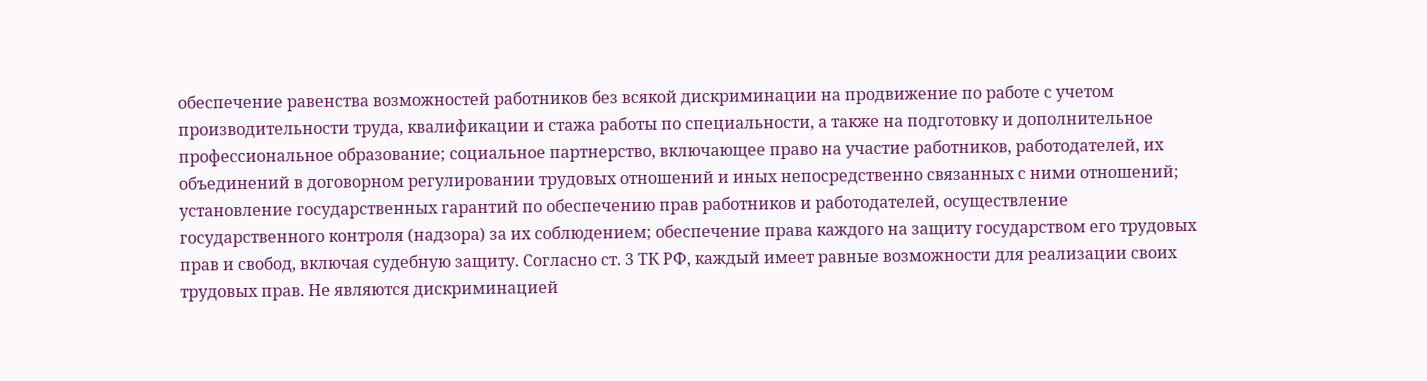обеспечение равенства возможностей работников без всякой дискриминации на продвижение по работе с учетом производительности труда, квалификации и стажа работы по специальности, а также на подготовку и дополнительное профессиональное образование; социальное партнерство, включающее право на участие работников, работодателей, их объединений в договорном регулировании трудовых отношений и иных непосредственно связанных с ними отношений; установление государственных гарантий по обеспечению прав работников и работодателей, осуществление государственного контроля (надзора) за их соблюдением; обеспечение права каждого на защиту государством его трудовых прав и свобод, включая судебную защиту. Согласно ст. 3 ТК РФ, каждый имеет равные возможности для реализации своих трудовых прав. Не являются дискриминацией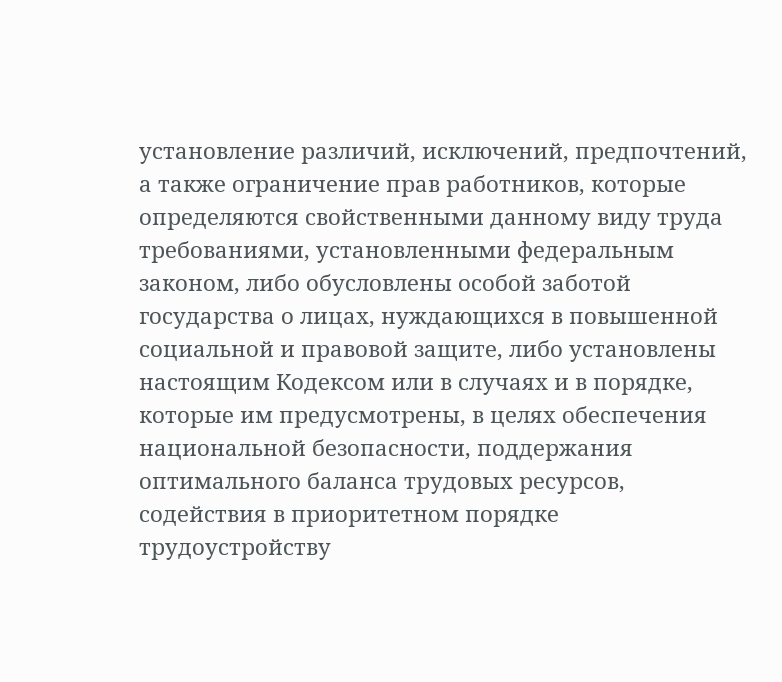установление различий, исключений, предпочтений, а также ограничение прав работников, которые определяются свойственными данному виду труда требованиями, установленными федеральным законом, либо обусловлены особой заботой государства о лицах, нуждающихся в повышенной социальной и правовой защите, либо установлены настоящим Кодексом или в случаях и в порядке, которые им предусмотрены, в целях обеспечения национальной безопасности, поддержания оптимального баланса трудовых ресурсов, содействия в приоритетном порядке трудоустройству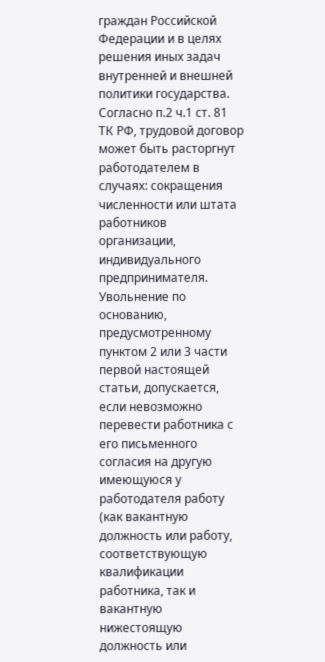граждан Российской Федерации и в целях решения иных задач внутренней и внешней политики государства. Согласно п.2 ч.1 ст. 81 ТК РФ, трудовой договор может быть расторгнут работодателем в случаях: сокращения численности или штата работников организации, индивидуального предпринимателя. Увольнение по основанию, предусмотренному пунктом 2 или 3 части первой настоящей статьи, допускается, если невозможно перевести работника с его письменного согласия на другую имеющуюся у работодателя работу (как вакантную должность или работу, соответствующую квалификации работника, так и вакантную нижестоящую должность или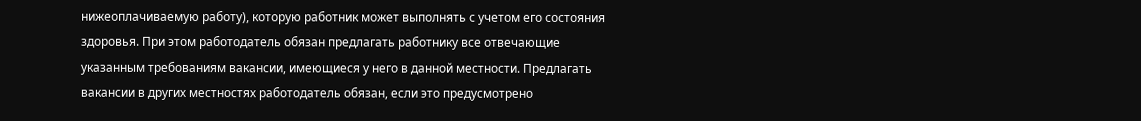нижеоплачиваемую работу), которую работник может выполнять с учетом его состояния здоровья. При этом работодатель обязан предлагать работнику все отвечающие указанным требованиям вакансии, имеющиеся у него в данной местности. Предлагать вакансии в других местностях работодатель обязан, если это предусмотрено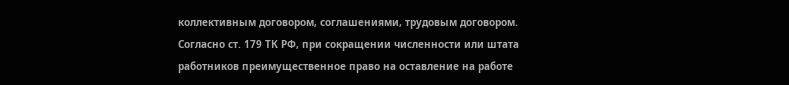коллективным договором, соглашениями, трудовым договором. Согласно ст. 179 ТК РФ, при сокращении численности или штата работников преимущественное право на оставление на работе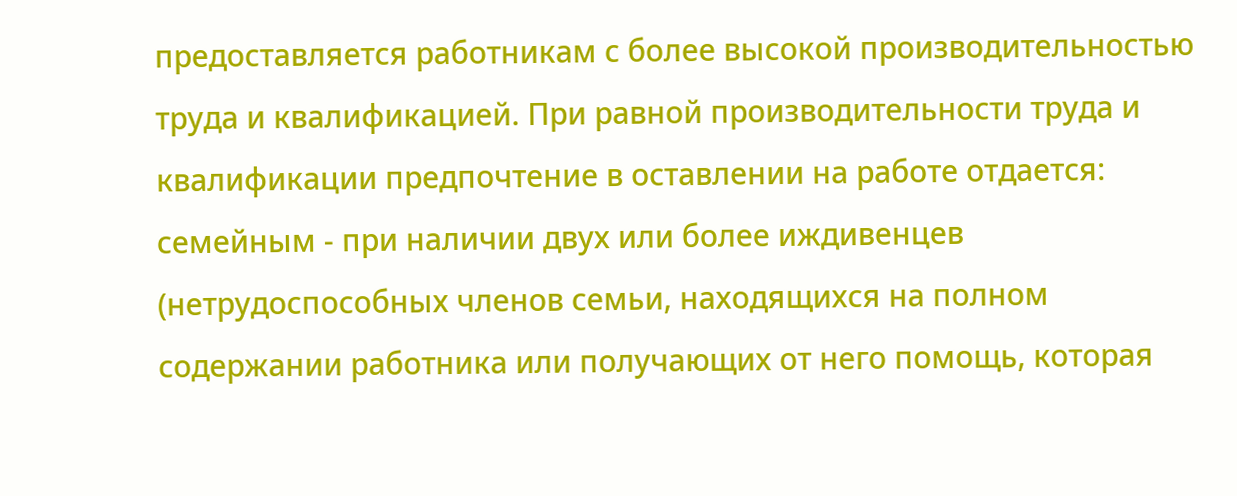предоставляется работникам с более высокой производительностью труда и квалификацией. При равной производительности труда и квалификации предпочтение в оставлении на работе отдается: семейным - при наличии двух или более иждивенцев (нетрудоспособных членов семьи, находящихся на полном содержании работника или получающих от него помощь, которая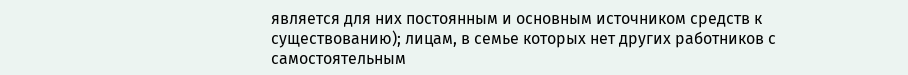является для них постоянным и основным источником средств к существованию); лицам, в семье которых нет других работников с самостоятельным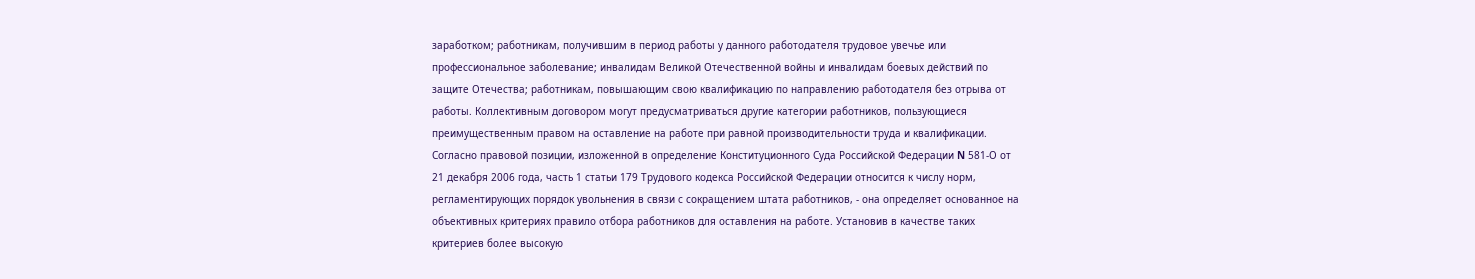заработком; работникам, получившим в период работы у данного работодателя трудовое увечье или профессиональное заболевание; инвалидам Великой Отечественной войны и инвалидам боевых действий по защите Отечества; работникам, повышающим свою квалификацию по направлению работодателя без отрыва от работы. Коллективным договором могут предусматриваться другие категории работников, пользующиеся преимущественным правом на оставление на работе при равной производительности труда и квалификации. Согласно правовой позиции, изложенной в определение Конституционного Суда Российской Федерации N 581-О от 21 декабря 2006 года, часть 1 статьи 179 Трудового кодекса Российской Федерации относится к числу норм, регламентирующих порядок увольнения в связи с сокращением штата работников, - она определяет основанное на объективных критериях правило отбора работников для оставления на работе. Установив в качестве таких критериев более высокую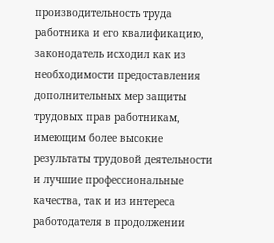производительность труда работника и его квалификацию, законодатель исходил как из необходимости предоставления дополнительных мер защиты трудовых прав работникам, имеющим более высокие результаты трудовой деятельности и лучшие профессиональные качества, так и из интереса работодателя в продолжении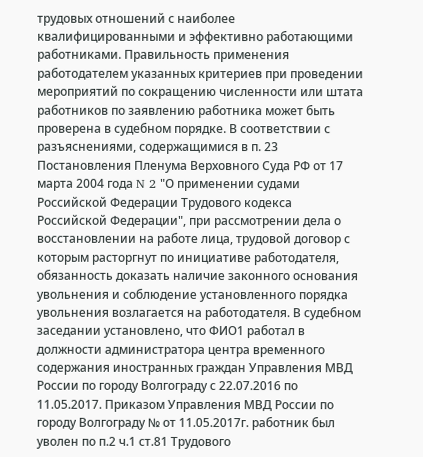трудовых отношений с наиболее квалифицированными и эффективно работающими работниками. Правильность применения работодателем указанных критериев при проведении мероприятий по сокращению численности или штата работников по заявлению работника может быть проверена в судебном порядке. В соответствии с разъяснениями, содержащимися в п. 23 Постановления Пленума Верховного Суда РФ от 17 марта 2004 года N 2 "О применении судами Российской Федерации Трудового кодекса Российской Федерации", при рассмотрении дела о восстановлении на работе лица, трудовой договор с которым расторгнут по инициативе работодателя, обязанность доказать наличие законного основания увольнения и соблюдение установленного порядка увольнения возлагается на работодателя. В судебном заседании установлено, что ФИО1 работал в должности администратора центра временного содержания иностранных граждан Управления МВД России по городу Волгограду с 22.07.2016 по 11.05.2017. Приказом Управления МВД России по городу Волгограду № от 11.05.2017г. работник был уволен по п.2 ч.1 ст.81 Трудового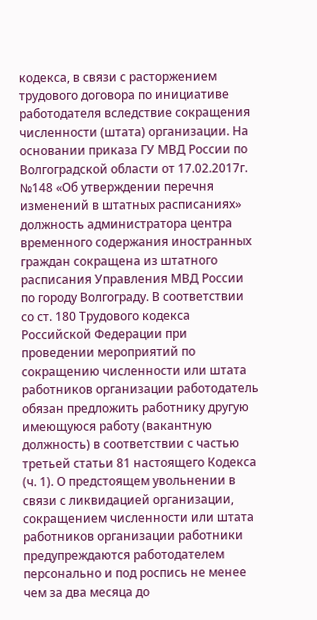кодекса, в связи с расторжением трудового договора по инициативе работодателя вследствие сокращения численности (штата) организации. На основании приказа ГУ МВД России по Волгоградской области от 17.02.2017г. №148 «Об утверждении перечня изменений в штатных расписаниях» должность администратора центра временного содержания иностранных граждан сокращена из штатного расписания Управления МВД России по городу Волгограду. В соответствии со ст. 180 Трудового кодекса Российской Федерации при проведении мероприятий по сокращению численности или штата работников организации работодатель обязан предложить работнику другую имеющуюся работу (вакантную должность) в соответствии с частью третьей статьи 81 настоящего Кодекса (ч. 1). О предстоящем увольнении в связи с ликвидацией организации, сокращением численности или штата работников организации работники предупреждаются работодателем персонально и под роспись не менее чем за два месяца до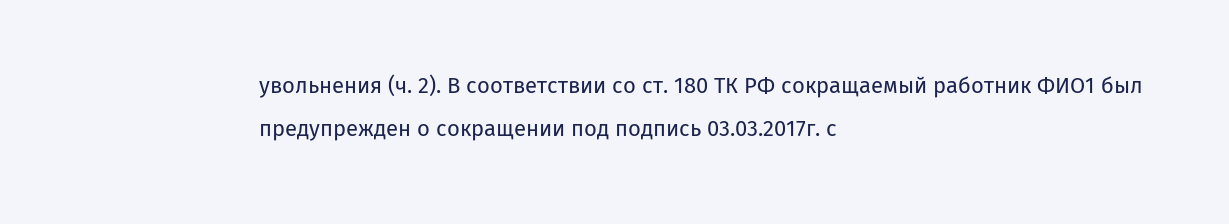увольнения (ч. 2). В соответствии со ст. 180 ТК РФ сокращаемый работник ФИО1 был предупрежден о сокращении под подпись 03.03.2017г. с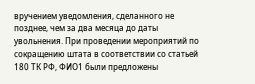вручением уведомления, сделанного не позднее, чем за два месяца до даты увольнения. При проведении мероприятий по сокращению штата в соответствии со статьей 180 ТК РФ, ФИО1 были предложены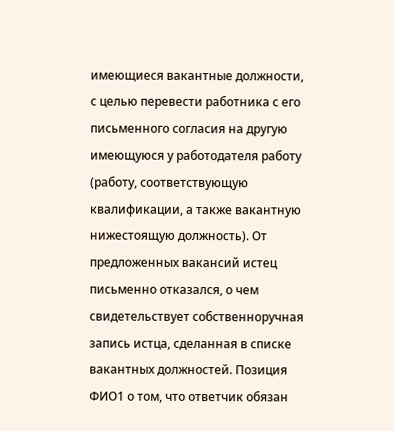имеющиеся вакантные должности, с целью перевести работника с его письменного согласия на другую имеющуюся у работодателя работу (работу, соответствующую квалификации, а также вакантную нижестоящую должность). От предложенных вакансий истец письменно отказался, о чем свидетельствует собственноручная запись истца, сделанная в списке вакантных должностей. Позиция ФИО1 о том, что ответчик обязан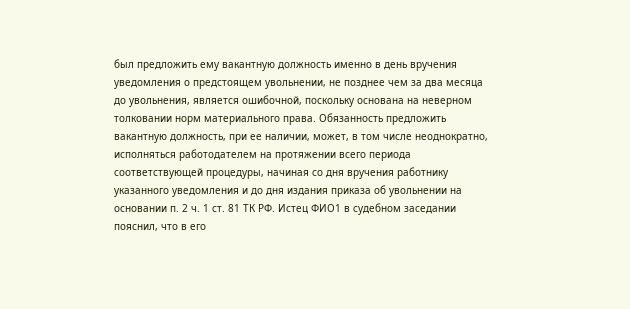был предложить ему вакантную должность именно в день вручения уведомления о предстоящем увольнении, не позднее чем за два месяца до увольнения, является ошибочной, поскольку основана на неверном толковании норм материального права. Обязанность предложить вакантную должность, при ее наличии, может, в том числе неоднократно, исполняться работодателем на протяжении всего периода соответствующей процедуры, начиная со дня вручения работнику указанного уведомления и до дня издания приказа об увольнении на основании п. 2 ч. 1 ст. 81 ТК РФ. Истец ФИО1 в судебном заседании пояснил, что в его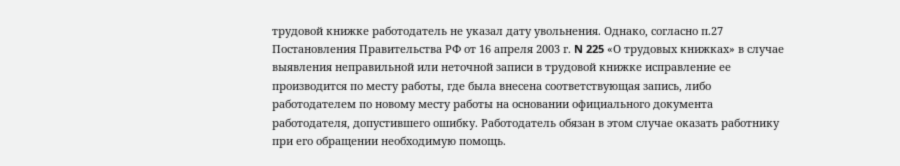трудовой книжке работодатель не указал дату увольнения. Однако, согласно п.27 Постановления Правительства РФ от 16 апреля 2003 г. N 225 «О трудовых книжках» в случае выявления неправильной или неточной записи в трудовой книжке исправление ее производится по месту работы, где была внесена соответствующая запись, либо работодателем по новому месту работы на основании официального документа работодателя, допустившего ошибку. Работодатель обязан в этом случае оказать работнику при его обращении необходимую помощь.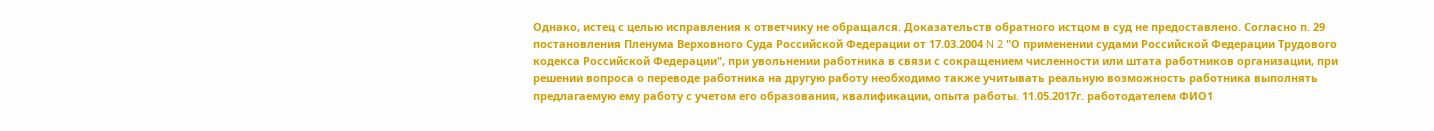Однако, истец с целью исправления к ответчику не обращался. Доказательств обратного истцом в суд не предоставлено. Согласно п. 29 постановления Пленума Верховного Суда Российской Федерации от 17.03.2004 N 2 "О применении судами Российской Федерации Трудового кодекса Российской Федерации", при увольнении работника в связи с сокращением численности или штата работников организации, при решении вопроса о переводе работника на другую работу необходимо также учитывать реальную возможность работника выполнять предлагаемую ему работу с учетом его образования, квалификации, опыта работы. 11.05.2017г. работодателем ФИО1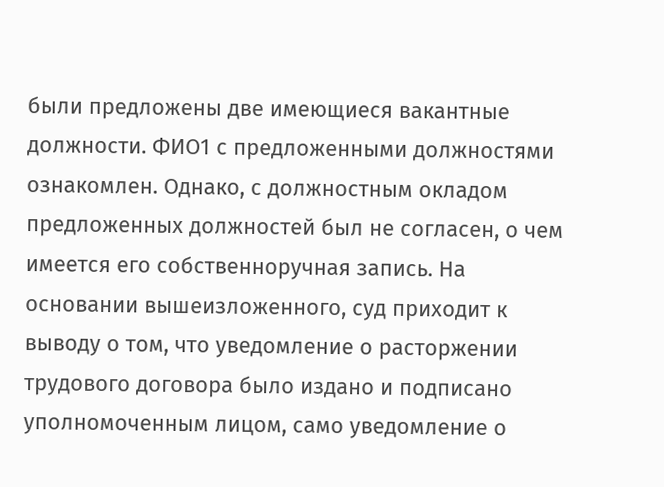были предложены две имеющиеся вакантные должности. ФИО1 с предложенными должностями ознакомлен. Однако, с должностным окладом предложенных должностей был не согласен, о чем имеется его собственноручная запись. На основании вышеизложенного, суд приходит к выводу о том, что уведомление о расторжении трудового договора было издано и подписано уполномоченным лицом, само уведомление о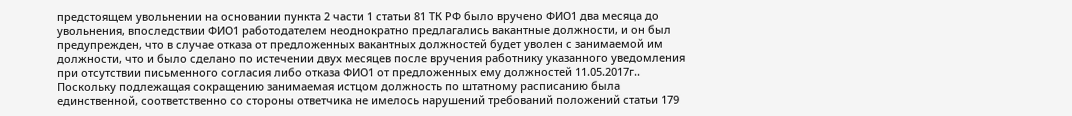предстоящем увольнении на основании пункта 2 части 1 статьи 81 ТК РФ было вручено ФИО1 два месяца до увольнения, впоследствии ФИО1 работодателем неоднократно предлагались вакантные должности, и он был предупрежден, что в случае отказа от предложенных вакантных должностей будет уволен с занимаемой им должности, что и было сделано по истечении двух месяцев после вручения работнику указанного уведомления при отсутствии письменного согласия либо отказа ФИО1 от предложенных ему должностей 11.05.2017г.. Поскольку подлежащая сокращению занимаемая истцом должность по штатному расписанию была единственной, соответственно со стороны ответчика не имелось нарушений требований положений статьи 179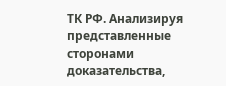ТК РФ. Анализируя представленные сторонами доказательства,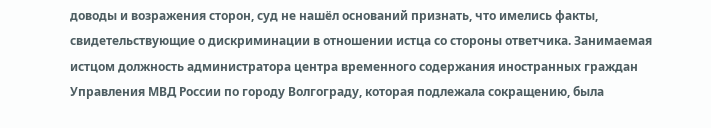доводы и возражения сторон, суд не нашёл оснований признать, что имелись факты, свидетельствующие о дискриминации в отношении истца со стороны ответчика. Занимаемая истцом должность администратора центра временного содержания иностранных граждан Управления МВД России по городу Волгограду, которая подлежала сокращению, была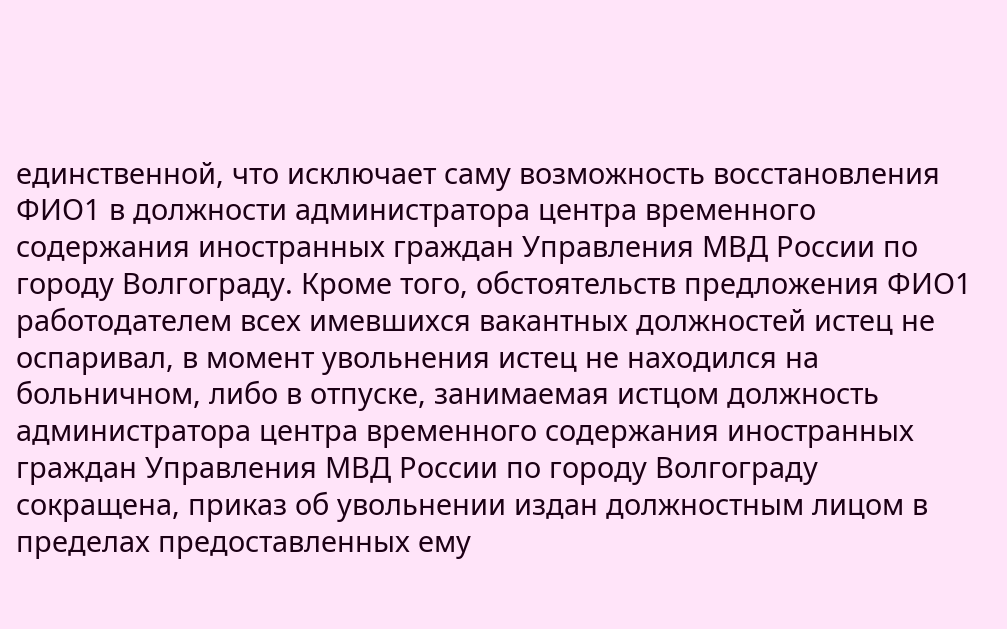единственной, что исключает саму возможность восстановления ФИО1 в должности администратора центра временного содержания иностранных граждан Управления МВД России по городу Волгограду. Кроме того, обстоятельств предложения ФИО1 работодателем всех имевшихся вакантных должностей истец не оспаривал, в момент увольнения истец не находился на больничном, либо в отпуске, занимаемая истцом должность администратора центра временного содержания иностранных граждан Управления МВД России по городу Волгограду сокращена, приказ об увольнении издан должностным лицом в пределах предоставленных ему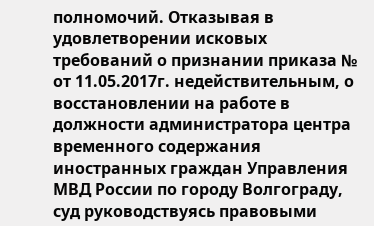полномочий. Отказывая в удовлетворении исковых требований о признании приказа № от 11.05.2017г. недействительным, о восстановлении на работе в должности администратора центра временного содержания иностранных граждан Управления МВД России по городу Волгограду, суд руководствуясь правовыми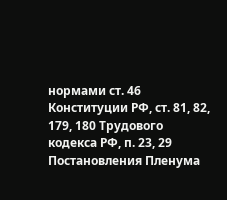нормами ст. 46 Конституции РФ, ст. 81, 82, 179, 180 Трудового кодекса РФ, п. 23, 29 Постановления Пленума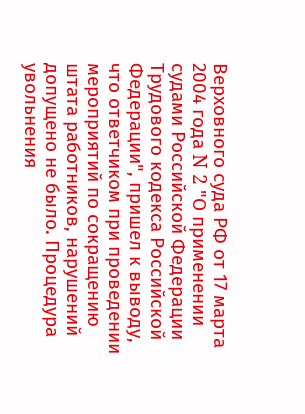Верховного суда РФ от 17 марта 2004 года N 2 "О применении судами Российской Федерации Трудового кодекса Российской Федерации", пришел к выводу, что ответчиком при проведении мероприятий по сокращению штата работников, нарушений допущено не было. Процедура увольнения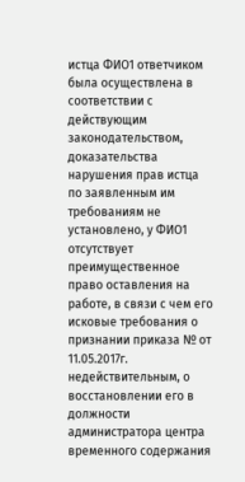истца ФИО1 ответчиком была осуществлена в соответствии с действующим законодательством, доказательства нарушения прав истца по заявленным им требованиям не установлено, у ФИО1 отсутствует преимущественное право оставления на работе, в связи с чем его исковые требования о признании приказа № от 11.05.2017г. недействительным, о восстановлении его в должности администратора центра временного содержания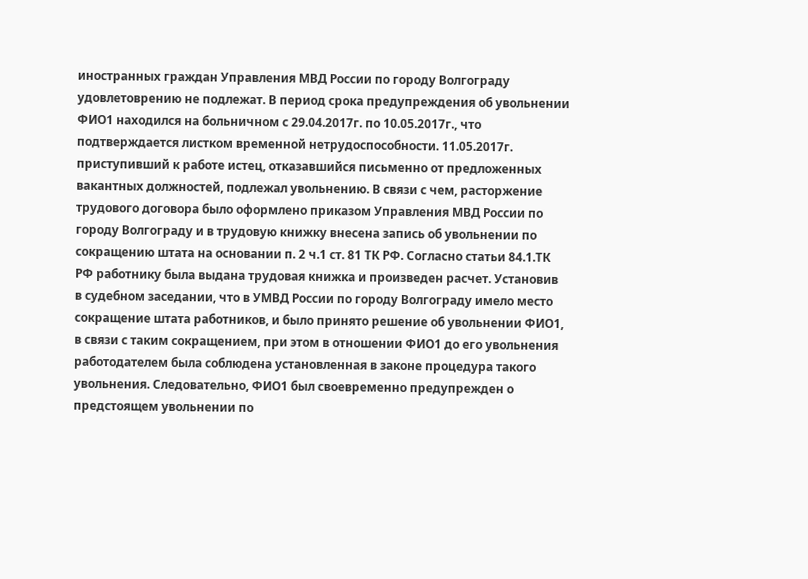иностранных граждан Управления МВД России по городу Волгограду удовлетоврению не подлежат. В период срока предупреждения об увольнении ФИО1 находился на больничном с 29.04.2017г. по 10.05.2017г., что подтверждается листком временной нетрудоспособности. 11.05.2017г. приступивший к работе истец, отказавшийся письменно от предложенных вакантных должностей, подлежал увольнению. В связи с чем, расторжение трудового договора было оформлено приказом Управления МВД России по городу Волгограду и в трудовую книжку внесена запись об увольнении по сокращению штата на основании п. 2 ч.1 ст. 81 ТК РФ. Согласно статьи 84.1.ТК РФ работнику была выдана трудовая книжка и произведен расчет. Установив в судебном заседании, что в УМВД России по городу Волгограду имело место сокращение штата работников, и было принято решение об увольнении ФИО1, в связи с таким сокращением, при этом в отношении ФИО1 до его увольнения работодателем была соблюдена установленная в законе процедура такого увольнения. Следовательно, ФИО1 был своевременно предупрежден о предстоящем увольнении по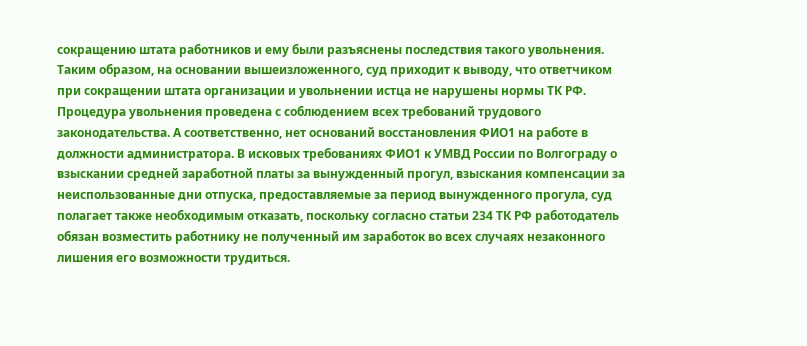сокращению штата работников и ему были разъяснены последствия такого увольнения. Таким образом, на основании вышеизложенного, суд приходит к выводу, что ответчиком при сокращении штата организации и увольнении истца не нарушены нормы ТК РФ. Процедура увольнения проведена с соблюдением всех требований трудового законодательства. А соответственно, нет оснований восстановления ФИО1 на работе в должности администратора. В исковых требованиях ФИО1 к УМВД России по Волгограду о взыскании средней заработной платы за вынужденный прогул, взыскания компенсации за неиспользованные дни отпуска, предоставляемые за период вынужденного прогула, суд полагает также необходимым отказать, поскольку согласно статьи 234 ТК РФ работодатель обязан возместить работнику не полученный им заработок во всех случаях незаконного лишения его возможности трудиться.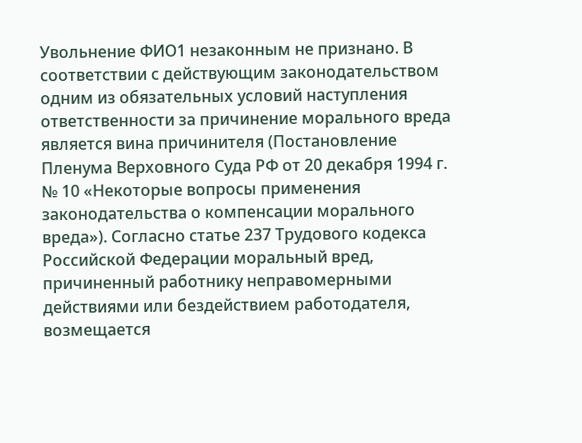Увольнение ФИО1 незаконным не признано. В соответствии с действующим законодательством одним из обязательных условий наступления ответственности за причинение морального вреда является вина причинителя (Постановление Пленума Верховного Суда РФ от 20 декабря 1994 г. № 10 «Некоторые вопросы применения законодательства о компенсации морального вреда»). Согласно статье 237 Трудового кодекса Российской Федерации моральный вред, причиненный работнику неправомерными действиями или бездействием работодателя, возмещается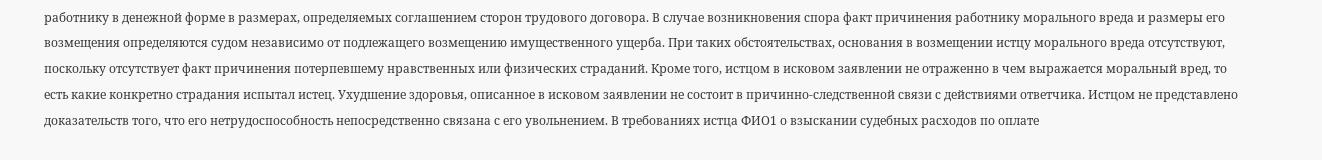работнику в денежной форме в размерах, определяемых соглашением сторон трудового договора. В случае возникновения спора факт причинения работнику морального вреда и размеры его возмещения определяются судом независимо от подлежащего возмещению имущественного ущерба. При таких обстоятельствах, основания в возмещении истцу морального вреда отсутствуют, поскольку отсутствует факт причинения потерпевшему нравственных или физических страданий. Кроме того, истцом в исковом заявлении не отраженно в чем выражается моральный вред, то есть какие конкретно страдания испытал истец. Ухудшение здоровья, описанное в исковом заявлении не состоит в причинно-следственной связи с действиями ответчика. Истцом не представлено доказательств того, что его нетрудоспособность непосредственно связана с его увольнением. В требованиях истца ФИО1 о взыскании судебных расходов по оплате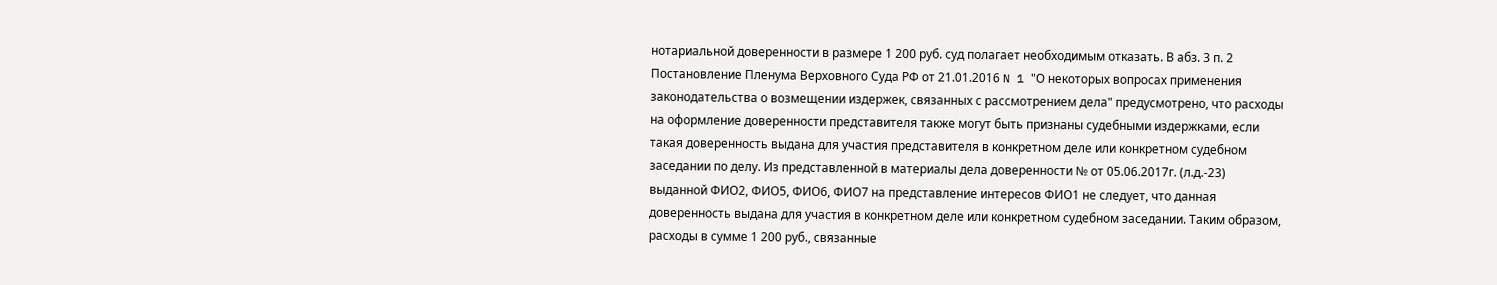нотариальной доверенности в размере 1 200 руб. суд полагает необходимым отказать. В абз. 3 п. 2 Постановление Пленума Верховного Суда РФ от 21.01.2016 N 1 "О некоторых вопросах применения законодательства о возмещении издержек, связанных с рассмотрением дела" предусмотрено, что расходы на оформление доверенности представителя также могут быть признаны судебными издержками, если такая доверенность выдана для участия представителя в конкретном деле или конкретном судебном заседании по делу. Из представленной в материалы дела доверенности № от 05.06.2017г. (л.д.-23) выданной ФИО2, ФИО5, ФИО6, ФИО7 на представление интересов ФИО1 не следует, что данная доверенность выдана для участия в конкретном деле или конкретном судебном заседании. Таким образом, расходы в сумме 1 200 руб., связанные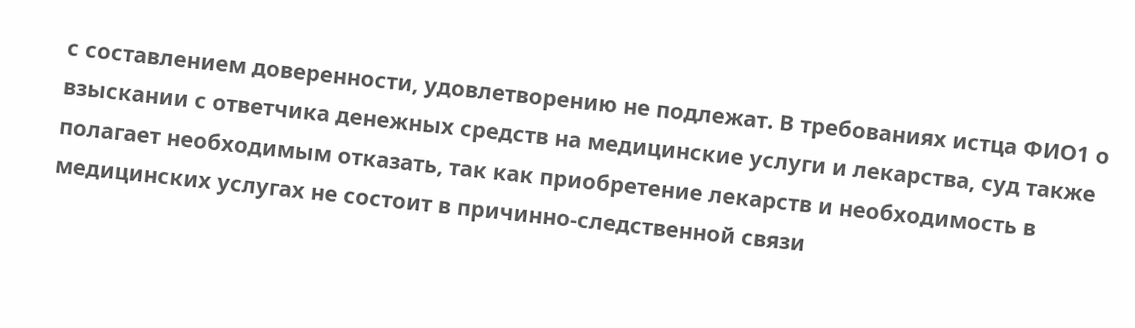с составлением доверенности, удовлетворению не подлежат. В требованиях истца ФИО1 о взыскании с ответчика денежных средств на медицинские услуги и лекарства, суд также полагает необходимым отказать, так как приобретение лекарств и необходимость в медицинских услугах не состоит в причинно-следственной связи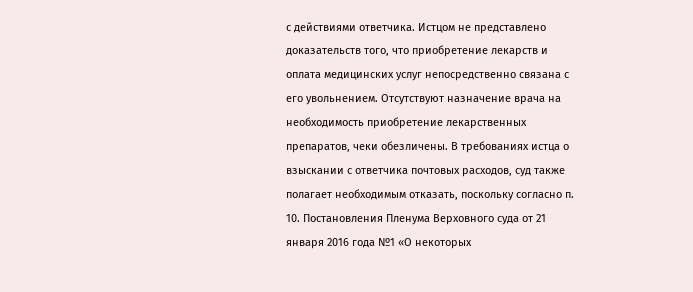с действиями ответчика. Истцом не представлено доказательств того, что приобретение лекарств и оплата медицинских услуг непосредственно связана с его увольнением. Отсутствуют назначение врача на необходимость приобретение лекарственных препаратов, чеки обезличены. В требованиях истца о взыскании с ответчика почтовых расходов, суд также полагает необходимым отказать, поскольку согласно п. 10. Постановления Пленума Верховного суда от 21 января 2016 года №1 «О некоторых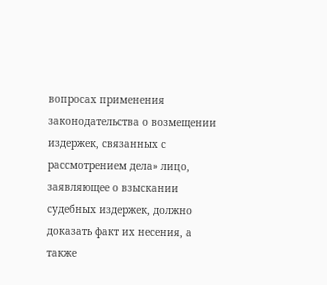вопросах применения законодательства о возмещении издержек, связанных с рассмотрением дела» лицо, заявляющее о взыскании судебных издержек, должно доказать факт их несения, а также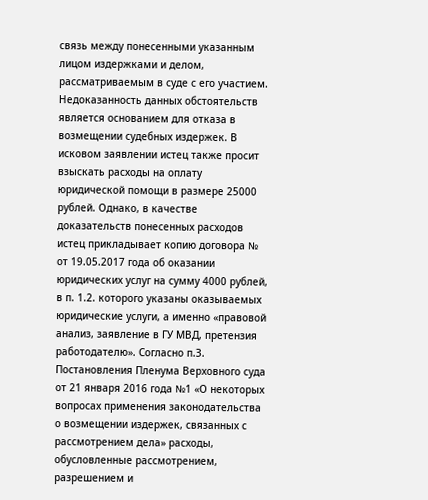связь между понесенными указанным лицом издержками и делом, рассматриваемым в суде с его участием. Недоказанность данных обстоятельств является основанием для отказа в возмещении судебных издержек. В исковом заявлении истец также просит взыскать расходы на оплату юридической помощи в размере 25000 рублей. Однако, в качестве доказательств понесенных расходов истец прикладывает копию договора № от 19.05.2017 года об оказании юридических услуг на сумму 4000 рублей, в п. 1.2. которого указаны оказываемых юридические услуги, а именно «правовой анализ, заявление в ГУ МВД, претензия работодателю». Согласно п.З. Постановления Пленума Верховного суда от 21 января 2016 года №1 «О некоторых вопросах применения законодательства о возмещении издержек, связанных с рассмотрением дела» расходы, обусловленные рассмотрением, разрешением и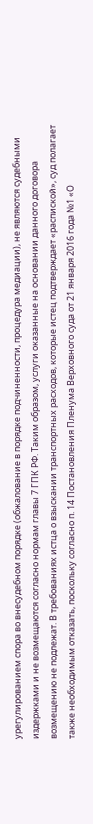урегулированием спора во внесудебном порядке (обжалование в порядке подчиненности, процедура медиации), не являются судебными издержками и не возмещаются согласно нормам главы 7 ГПК РФ. Таким образом, услуги оказанные на основании данного договора возмещению не подлежат. В требованиях истца о взыскании транспортных расходов, которые истец подтверждает «распиской», суд полагает также необходимым отказать, поскольку согласно п. 14 Постановления Пленума Верховного суда от 21 января 2016 года №1 «О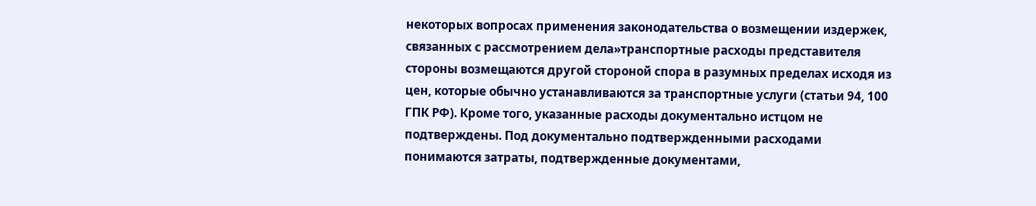некоторых вопросах применения законодательства о возмещении издержек, связанных с рассмотрением дела»транспортные расходы представителя стороны возмещаются другой стороной спора в разумных пределах исходя из цен, которые обычно устанавливаются за транспортные услуги (статьи 94, 100 ГПК РФ). Кроме того, указанные расходы документально истцом не подтверждены. Под документально подтвержденными расходами понимаются затраты, подтвержденные документами,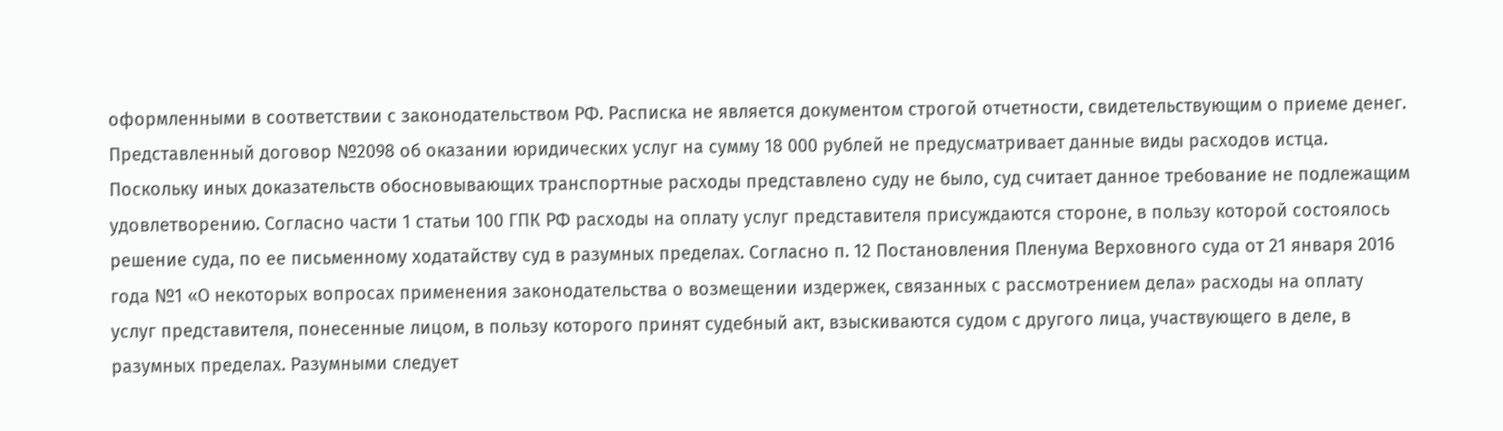оформленными в соответствии с законодательством РФ. Расписка не является документом строгой отчетности, свидетельствующим о приеме денег. Представленный договор №2098 об оказании юридических услуг на сумму 18 000 рублей не предусматривает данные виды расходов истца. Поскольку иных доказательств обосновывающих транспортные расходы представлено суду не было, суд считает данное требование не подлежащим удовлетворению. Согласно части 1 статьи 100 ГПК РФ расходы на оплату услуг представителя присуждаются стороне, в пользу которой состоялось решение суда, по ее письменному ходатайству суд в разумных пределах. Согласно п. 12 Постановления Пленума Верховного суда от 21 января 2016 года №1 «О некоторых вопросах применения законодательства о возмещении издержек, связанных с рассмотрением дела» расходы на оплату услуг представителя, понесенные лицом, в пользу которого принят судебный акт, взыскиваются судом с другого лица, участвующего в деле, в разумных пределах. Разумными следует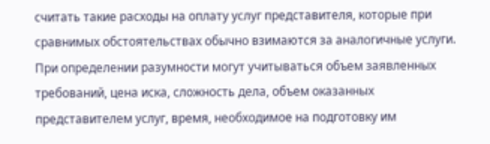считать такие расходы на оплату услуг представителя, которые при сравнимых обстоятельствах обычно взимаются за аналогичные услуги. При определении разумности могут учитываться объем заявленных требований, цена иска, сложность дела, объем оказанных представителем услуг, время, необходимое на подготовку им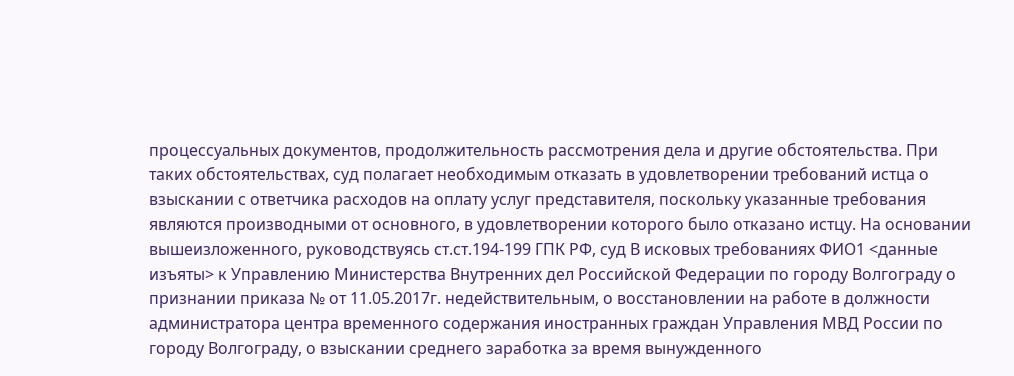процессуальных документов, продолжительность рассмотрения дела и другие обстоятельства. При таких обстоятельствах, суд полагает необходимым отказать в удовлетворении требований истца о взыскании с ответчика расходов на оплату услуг представителя, поскольку указанные требования являются производными от основного, в удовлетворении которого было отказано истцу. На основании вышеизложенного, руководствуясь ст.ст.194-199 ГПК РФ, суд В исковых требованиях ФИО1 <данные изъяты> к Управлению Министерства Внутренних дел Российской Федерации по городу Волгограду о признании приказа № от 11.05.2017г. недействительным, о восстановлении на работе в должности администратора центра временного содержания иностранных граждан Управления МВД России по городу Волгограду, о взыскании среднего заработка за время вынужденного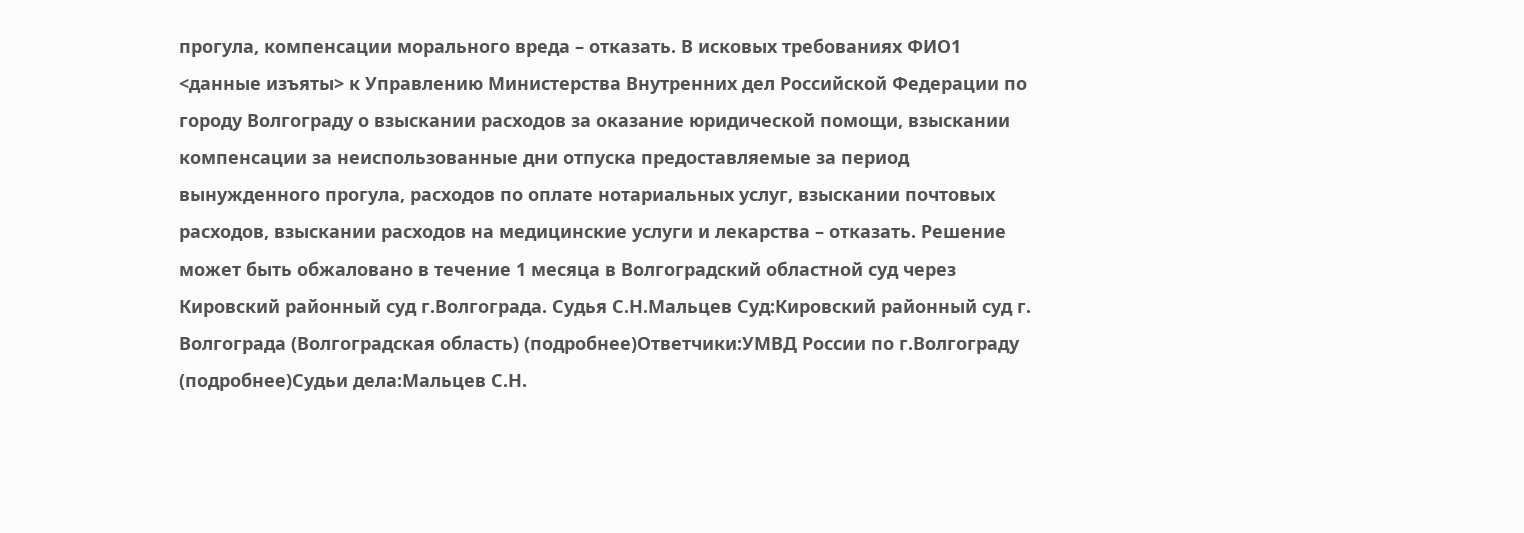прогула, компенсации морального вреда – отказать. В исковых требованиях ФИО1 <данные изъяты> к Управлению Министерства Внутренних дел Российской Федерации по городу Волгограду о взыскании расходов за оказание юридической помощи, взыскании компенсации за неиспользованные дни отпуска предоставляемые за период вынужденного прогула, расходов по оплате нотариальных услуг, взыскании почтовых расходов, взыскании расходов на медицинские услуги и лекарства – отказать. Решение может быть обжаловано в течение 1 месяца в Волгоградский областной суд через Кировский районный суд г.Волгограда. Судья С.Н.Мальцев Суд:Кировский районный суд г. Волгограда (Волгоградская область) (подробнее)Ответчики:УМВД России по г.Волгограду (подробнее)Судьи дела:Мальцев С.Н.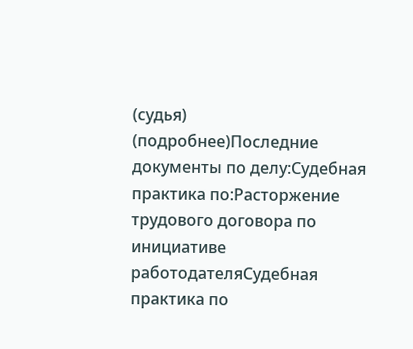(судья) (подробнее)Последние документы по делу:Судебная практика по:Расторжение трудового договора по инициативе работодателяСудебная практика по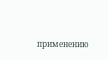применению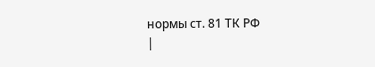нормы ст. 81 ТК РФ
|